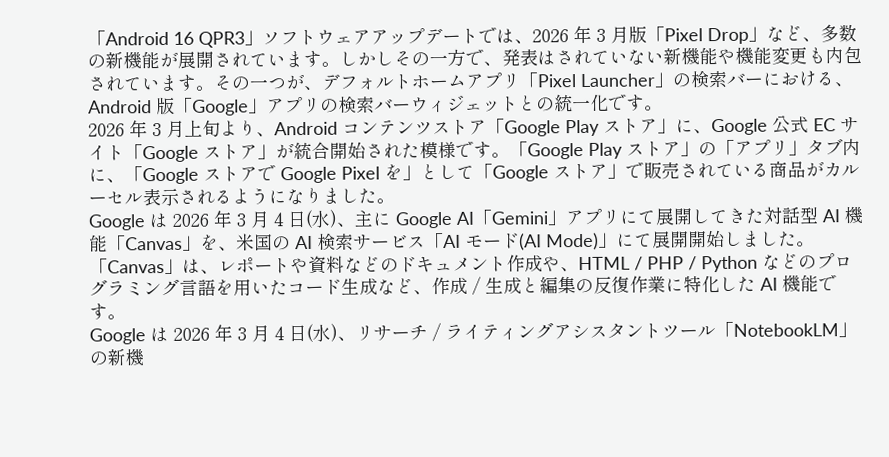「Android 16 QPR3」ソフトウェアアップデートでは、2026 年 3 月版「Pixel Drop」など、多数の新機能が展開されています。しかしその一方で、発表はされていない新機能や機能変更も内包されています。その一つが、デフォルトホームアプリ「Pixel Launcher」の検索バーにおける、Android 版「Google」アプリの検索バーウィジェットとの統一化です。
2026 年 3 月上旬より、Android コンテンツストア「Google Play ストア」に、Google 公式 EC サイト「Google ストア」が統合開始された模様です。「Google Play ストア」の「アプリ」タブ内に、「Google ストアで Google Pixel を」として「Google ストア」で販売されている商品がカルーセル表示されるようになりました。
Google は 2026 年 3 月 4 日(水)、主に Google AI「Gemini」アプリにて展開してきた対話型 AI 機能「Canvas」を、米国の AI 検索サービス「AI モード(AI Mode)」にて展開開始しました。「Canvas」は、レポートや資料などのドキュメント作成や、HTML / PHP / Python などのプログラミング言語を用いたコード生成など、作成 / 生成と編集の反復作業に特化した AI 機能です。
Google は 2026 年 3 月 4 日(水)、リサーチ / ライティングアシスタントツール「NotebookLM」の新機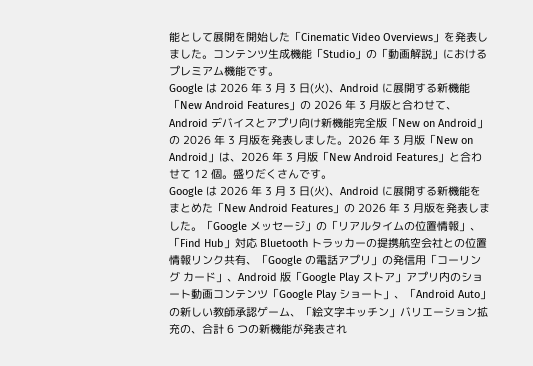能として展開を開始した「Cinematic Video Overviews」を発表しました。コンテンツ生成機能「Studio」の「動画解説」におけるプレミアム機能です。
Google は 2026 年 3 月 3 日(火)、Android に展開する新機能「New Android Features」の 2026 年 3 月版と合わせて、Android デバイスとアプリ向け新機能完全版「New on Android」の 2026 年 3 月版を発表しました。2026 年 3 月版「New on Android」は、2026 年 3 月版「New Android Features」と合わせて 12 個。盛りだくさんです。
Google は 2026 年 3 月 3 日(火)、Android に展開する新機能をまとめた「New Android Features」の 2026 年 3 月版を発表しました。「Google メッセージ」の「リアルタイムの位置情報」、「Find Hub」対応 Bluetooth トラッカーの提携航空会社との位置情報リンク共有、「Google の電話アプリ」の発信用「コーリング カード」、Android 版「Google Play ストア」アプリ内のショート動画コンテンツ「Google Play ショート」、「Android Auto」の新しい教師承認ゲーム、「絵文字キッチン」バリエーション拡充の、合計 6 つの新機能が発表され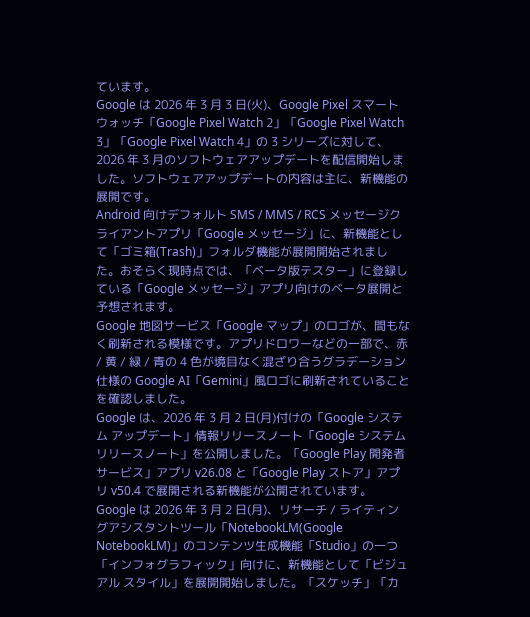ています。
Google は 2026 年 3 月 3 日(火)、Google Pixel スマートウォッチ「Google Pixel Watch 2」「Google Pixel Watch 3」「Google Pixel Watch 4」の 3 シリーズに対して、2026 年 3 月のソフトウェアアップデートを配信開始しました。ソフトウェアアップデートの内容は主に、新機能の展開です。
Android 向けデフォルト SMS / MMS / RCS メッセージクライアントアプリ「Google メッセージ」に、新機能として「ゴミ箱(Trash)」フォルダ機能が展開開始されました。おそらく現時点では、「ベータ版テスター」に登録している「Google メッセージ」アプリ向けのベータ展開と予想されます。
Google 地図サービス「Google マップ」のロゴが、間もなく刷新される模様です。アプリドロワーなどの一部で、赤 / 黄 / 緑 / 青の 4 色が境目なく混ざり合うグラデーション仕様の Google AI「Gemini」風ロゴに刷新されていることを確認しました。
Google は、2026 年 3 月 2 日(月)付けの「Google システム アップデート」情報リリースノート「Google システム リリースノート」を公開しました。「Google Play 開発者サービス」アプリ v26.08 と「Google Play ストア」アプリ v50.4 で展開される新機能が公開されています。
Google は 2026 年 3 月 2 日(月)、リサーチ / ライティングアシスタントツール「NotebookLM(Google NotebookLM)」のコンテンツ生成機能「Studio」の一つ「インフォグラフィック」向けに、新機能として「ビジュアル スタイル」を展開開始しました。「スケッチ」「カ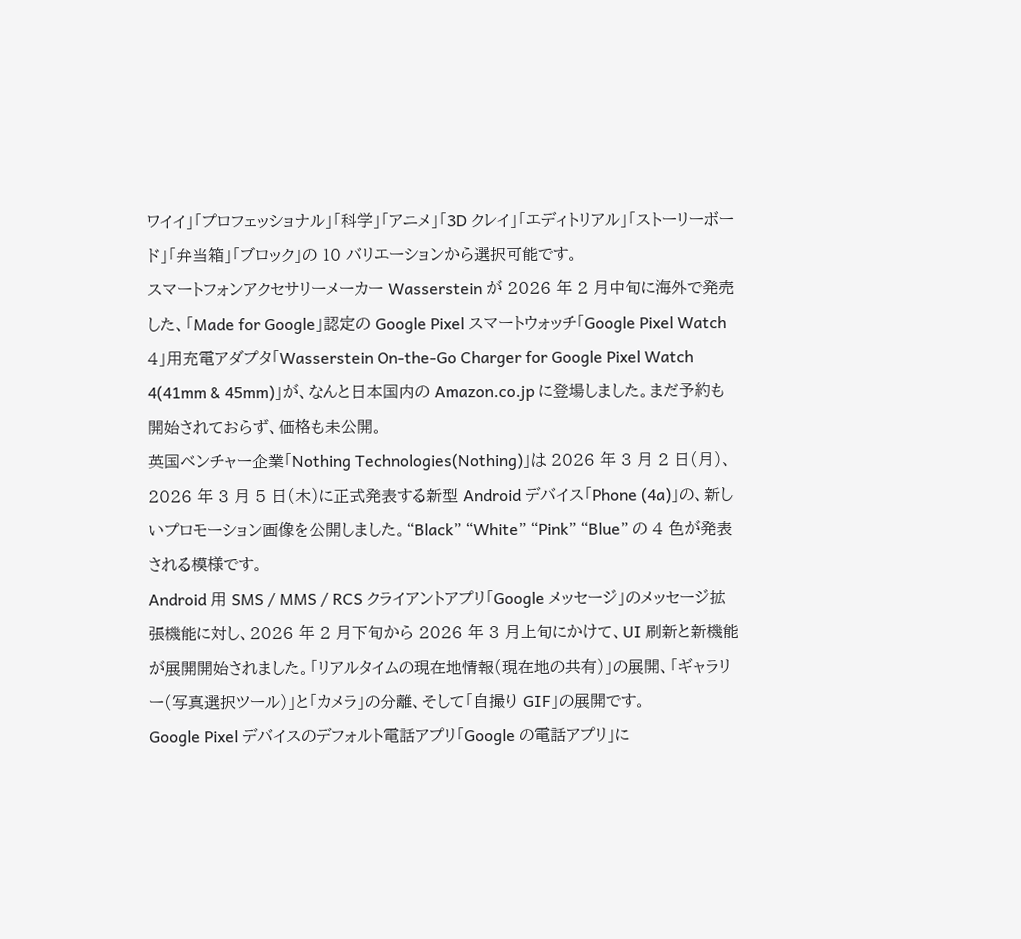ワイイ」「プロフェッショナル」「科学」「アニメ」「3D クレイ」「エディトリアル」「ストーリーボード」「弁当箱」「ブロック」の 10 バリエーションから選択可能です。
スマートフォンアクセサリーメーカー Wasserstein が 2026 年 2 月中旬に海外で発売した、「Made for Google」認定の Google Pixel スマートウォッチ「Google Pixel Watch 4」用充電アダプタ「Wasserstein On-the-Go Charger for Google Pixel Watch 4(41mm & 45mm)」が、なんと日本国内の Amazon.co.jp に登場しました。まだ予約も開始されておらず、価格も未公開。
英国ベンチャー企業「Nothing Technologies(Nothing)」は 2026 年 3 月 2 日(月)、2026 年 3 月 5 日(木)に正式発表する新型 Android デバイス「Phone (4a)」の、新しいプロモーション画像を公開しました。“Black” “White” “Pink” “Blue” の 4 色が発表される模様です。
Android 用 SMS / MMS / RCS クライアントアプリ「Google メッセージ」のメッセージ拡張機能に対し、2026 年 2 月下旬から 2026 年 3 月上旬にかけて、UI 刷新と新機能が展開開始されました。「リアルタイムの現在地情報(現在地の共有)」の展開、「ギャラリー(写真選択ツール)」と「カメラ」の分離、そして「自撮り GIF」の展開です。
Google Pixel デバイスのデフォルト電話アプリ「Google の電話アプリ」に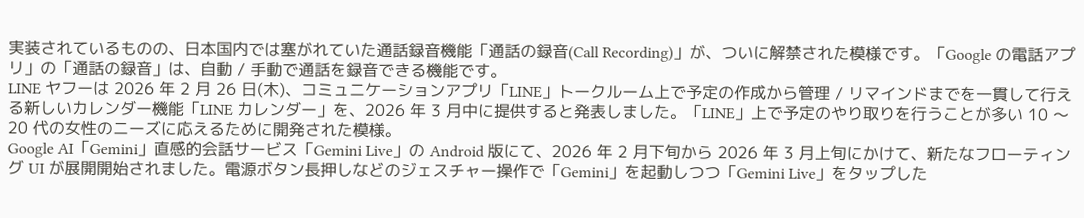実装されているものの、日本国内では塞がれていた通話録音機能「通話の録音(Call Recording)」が、ついに解禁された模様です。「Google の電話アプリ」の「通話の録音」は、自動 / 手動で通話を録音できる機能です。
LINE ヤフーは 2026 年 2 月 26 日(木)、コミュニケーションアプリ「LINE」トークルーム上で予定の作成から管理 / リマインドまでを一貫して行える新しいカレンダー機能「LINE カレンダー」を、2026 年 3 月中に提供すると発表しました。「LINE」上で予定のやり取りを行うことが多い 10 〜 20 代の女性のニーズに応えるために開発された模様。
Google AI「Gemini」直感的会話サービス「Gemini Live」の Android 版にて、2026 年 2 月下旬から 2026 年 3 月上旬にかけて、新たなフローティング UI が展開開始されました。電源ボタン長押しなどのジェスチャー操作で「Gemini」を起動しつつ「Gemini Live」をタップした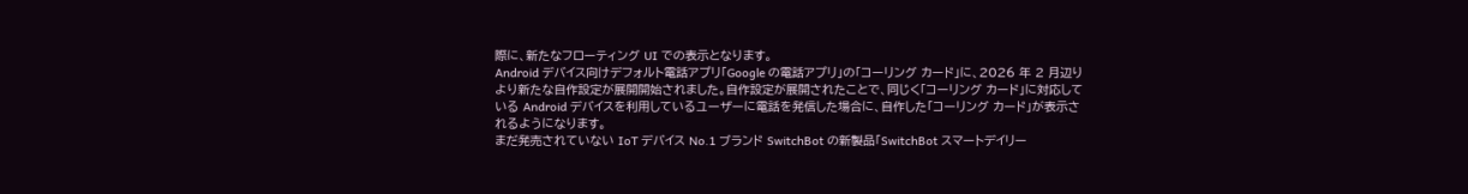際に、新たなフローティング UI での表示となります。
Android デバイス向けデフォルト電話アプリ「Google の電話アプリ」の「コーリング カード」に、2026 年 2 月辺りより新たな自作設定が展開開始されました。自作設定が展開されたことで、同じく「コーリング カード」に対応している Android デバイスを利用しているユーザーに電話を発信した場合に、自作した「コーリング カード」が表示されるようになります。
まだ発売されていない IoT デバイス No.1 ブランド SwitchBot の新製品「SwitchBot スマートデイリー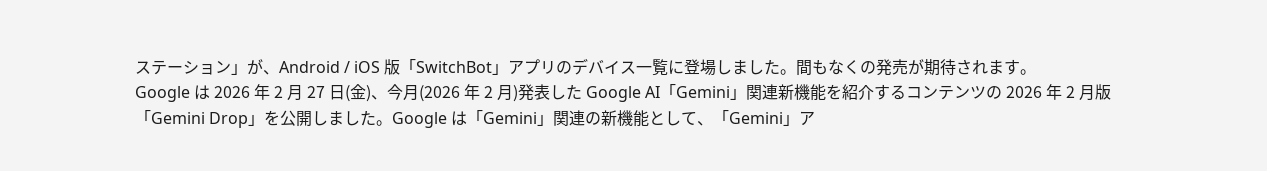ステーション」が、Android / iOS 版「SwitchBot」アプリのデバイス一覧に登場しました。間もなくの発売が期待されます。
Google は 2026 年 2 月 27 日(金)、今月(2026 年 2 月)発表した Google AI「Gemini」関連新機能を紹介するコンテンツの 2026 年 2 月版「Gemini Drop」を公開しました。Google は「Gemini」関連の新機能として、「Gemini」ア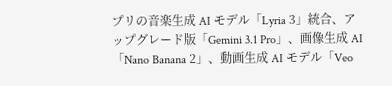プリの音楽生成 AI モデル「Lyria 3」統合、アップグレード版「Gemini 3.1 Pro」、画像生成 AI「Nano Banana 2」、動画生成 AI モデル「Veo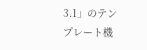3.1」のテンプレート機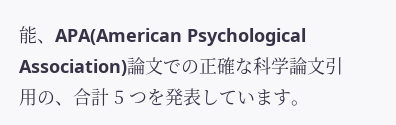能、APA(American Psychological Association)論文での正確な科学論文引用の、合計 5 つを発表しています。